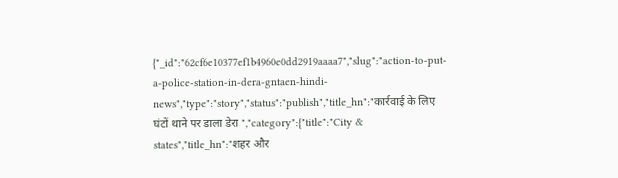{"_id":"62cf6e10377ef1b4960e0dd2919aaaa7","slug":"action-to-put-a-police-station-in-dera-gntaen-hindi-news","type":"story","status":"publish","title_hn":"कार्रवाई के लिए घंटों थाने पर डाला डेरा ","category":{"title":"City & states","title_hn":"शहर और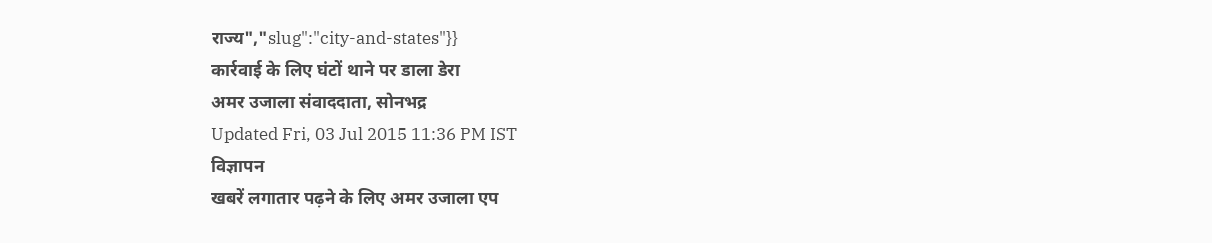राज्य","slug":"city-and-states"}}
कार्रवाई के लिए घंटों थाने पर डाला डेरा
अमर उजाला संवाददाता, सोनभद्र
Updated Fri, 03 Jul 2015 11:36 PM IST
विज्ञापन
खबरें लगातार पढ़ने के लिए अमर उजाला एप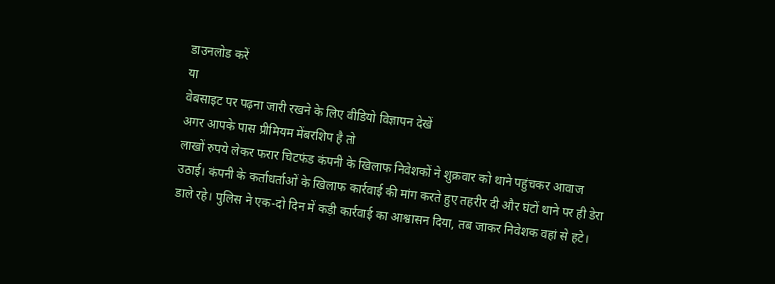डाउनलोड करें
या
वेबसाइट पर पढ़ना जारी रखने के लिए वीडियो विज्ञापन देखें
अगर आपके पास प्रीमियम मेंबरशिप है तो
लाखों रुपये लेकर फरार चिटफंड कंपनी के खिलाफ निवेशकों ने शुक्रवार को थाने पहुंचकर आवाज उठाई। कंपनी के कर्ताधर्ताओं के खिलाफ कार्रवाई की मांग करते हुए तहरीर दी और घंटों थाने पर ही डेरा डाले रहे। पुलिस ने एक-दो दिन में कड़ी कार्रवाई का आश्वासन दिया, तब जाकर निवेशक वहां से हटे।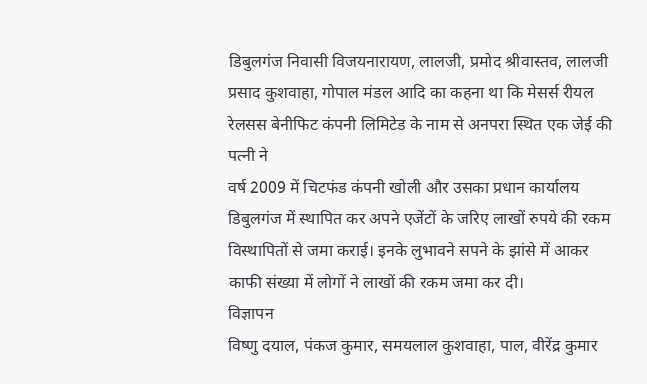डिबुलगंज निवासी विजयनारायण, लालजी, प्रमोद श्रीवास्तव, लालजी प्रसाद कुशवाहा, गोपाल मंडल आदि का कहना था कि मेसर्स रीयल रेलसस बेनीफिट कंपनी लिमिटेड के नाम से अनपरा स्थित एक जेई की पत्नी ने
वर्ष 2009 में चिटफंड कंपनी खोली और उसका प्रधान कार्यालय डिबुलगंज में स्थापित कर अपने एजेंटों के जरिए लाखों रुपये की रकम विस्थापितों से जमा कराई। इनके लुभावने सपने के झांसे में आकर काफी संख्या में लोगों ने लाखों की रकम जमा कर दी।
विज्ञापन
विष्णु दयाल, पंकज कुमार, समयलाल कुशवाहा, पाल, वीरेंद्र कुमार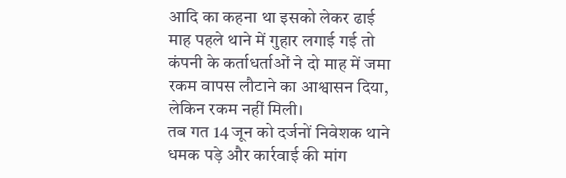आदि का कहना था इसको लेकर ढाई माह पहले थाने में गुहार लगाई गई तो कंपनी के कर्ताधर्ताओं ने दो माह में जमा रकम वापस लौटाने का आश्वासन दिया, लेकिन रकम नहीं मिली।
तब गत 14 जून को दर्जनों निवेशक थाने धमक पड़े और कार्रवाई की मांग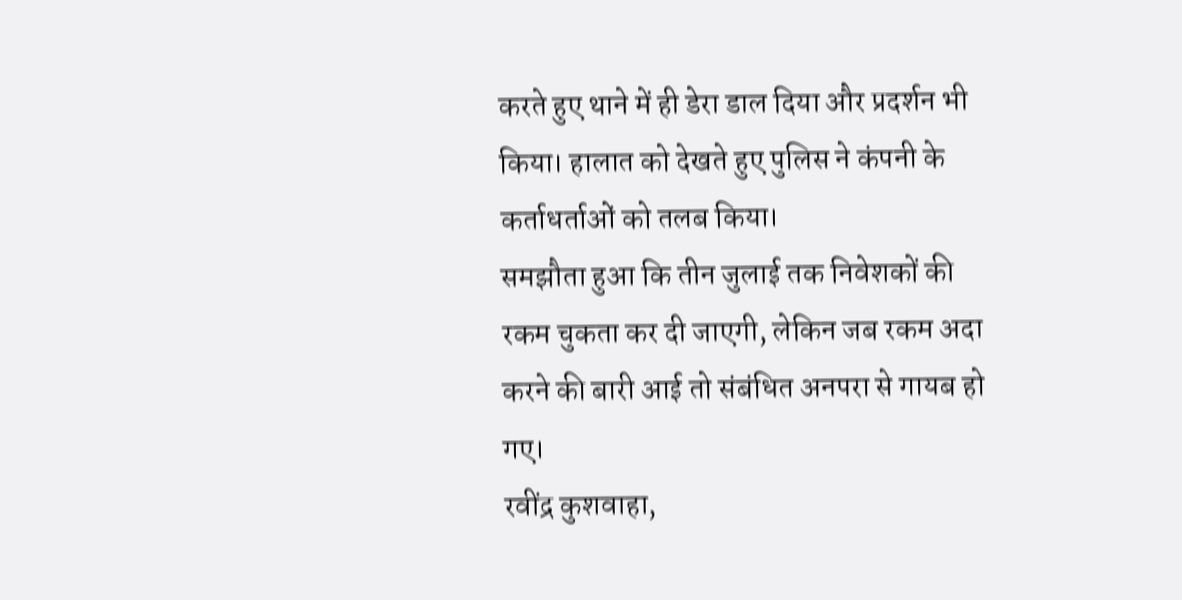करते हुए थाने में ही डेरा डाल दिया और प्रदर्शन भी किया। हालात को देखते हुए पुलिस ने कंपनी के कर्ताधर्ताओं को तलब किया।
समझौता हुआ कि तीन जुलाई तक निवेशकों की रकम चुकता कर दी जाएगी, लेकिन जब रकम अदा करने की बारी आई तो संबंधित अनपरा से गायब हो गए।
रवींद्र कुशवाहा,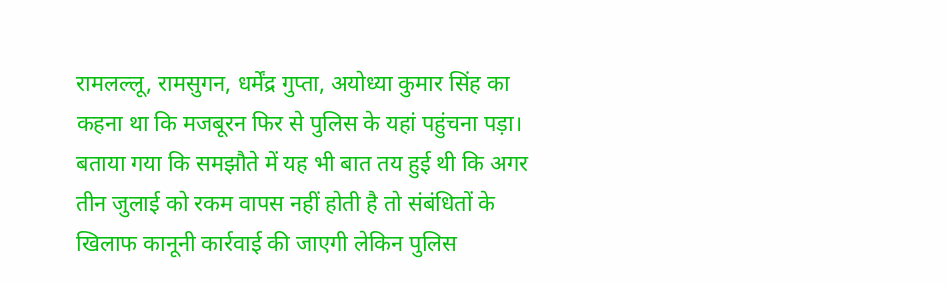रामलल्लू, रामसुगन, धर्मेंद्र गुप्ता, अयोध्या कुमार सिंह का कहना था कि मजबूरन फिर से पुलिस के यहां पहुंचना पड़ा। बताया गया कि समझौते में यह भी बात तय हुई थी कि अगर तीन जुलाई को रकम वापस नहीं होती है तो संबंधितों के खिलाफ कानूनी कार्रवाई की जाएगी लेकिन पुलिस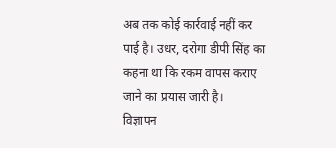अब तक कोई कार्रवाई नहीं कर पाई है। उधर, दरोगा डीपी सिंह का कहना था कि रकम वापस कराए जाने का प्रयास जारी है।
विज्ञापन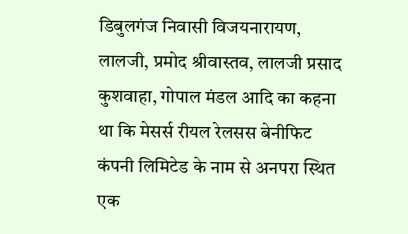डिबुलगंज निवासी विजयनारायण, लालजी, प्रमोद श्रीवास्तव, लालजी प्रसाद कुशवाहा, गोपाल मंडल आदि का कहना था कि मेसर्स रीयल रेलसस बेनीफिट कंपनी लिमिटेड के नाम से अनपरा स्थित एक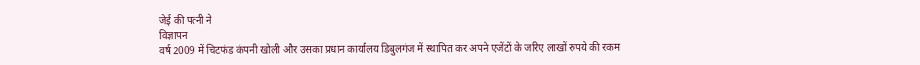जेई की पत्नी ने
विज्ञापन
वर्ष 2009 में चिटफंड कंपनी खोली और उसका प्रधान कार्यालय डिबुलगंज में स्थापित कर अपने एजेंटों के जरिए लाखों रुपये की रकम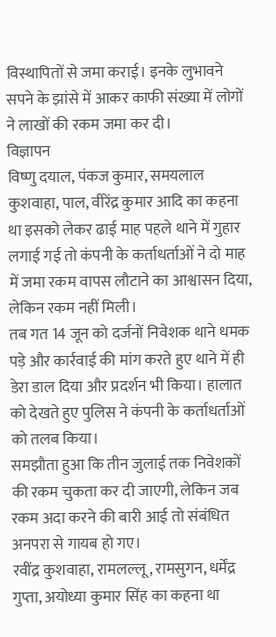विस्थापितों से जमा कराई। इनके लुभावने सपने के झांसे में आकर काफी संख्या में लोगों ने लाखों की रकम जमा कर दी।
विज्ञापन
विष्णु दयाल, पंकज कुमार, समयलाल कुशवाहा, पाल, वीरेंद्र कुमार आदि का कहना था इसको लेकर ढाई माह पहले थाने में गुहार लगाई गई तो कंपनी के कर्ताधर्ताओं ने दो माह में जमा रकम वापस लौटाने का आश्वासन दिया, लेकिन रकम नहीं मिली।
तब गत 14 जून को दर्जनों निवेशक थाने धमक पड़े और कार्रवाई की मांग करते हुए थाने में ही डेरा डाल दिया और प्रदर्शन भी किया। हालात को देखते हुए पुलिस ने कंपनी के कर्ताधर्ताओं को तलब किया।
समझौता हुआ कि तीन जुलाई तक निवेशकों की रकम चुकता कर दी जाएगी, लेकिन जब रकम अदा करने की बारी आई तो संबंधित अनपरा से गायब हो गए।
रवींद्र कुशवाहा, रामलल्लू, रामसुगन, धर्मेंद्र गुप्ता, अयोध्या कुमार सिंह का कहना था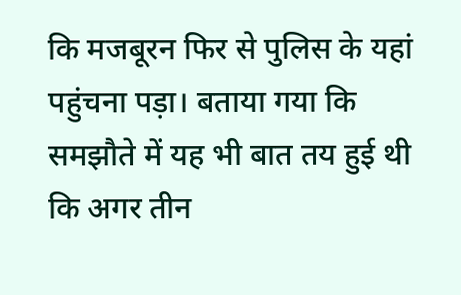कि मजबूरन फिर से पुलिस के यहां पहुंचना पड़ा। बताया गया कि समझौते में यह भी बात तय हुई थी कि अगर तीन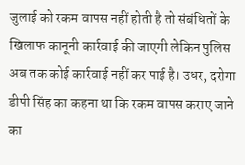जुलाई को रकम वापस नहीं होती है तो संबंधितों के खिलाफ कानूनी कार्रवाई की जाएगी लेकिन पुलिस अब तक कोई कार्रवाई नहीं कर पाई है। उधर, दरोगा डीपी सिंह का कहना था कि रकम वापस कराए जाने का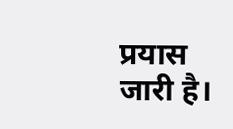प्रयास जारी है।